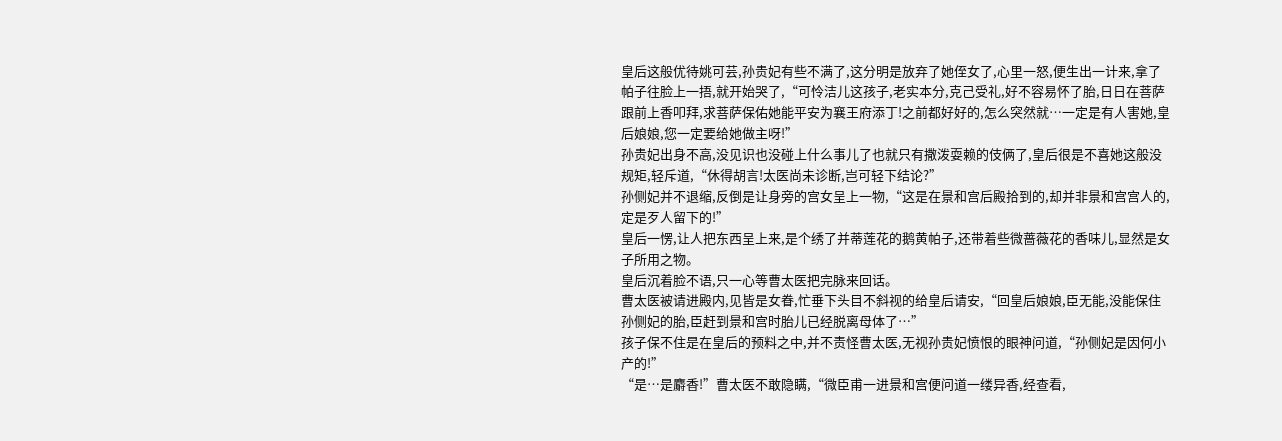皇后这般优待姚可芸,孙贵妃有些不满了,这分明是放弃了她侄女了,心里一怒,便生出一计来,拿了帕子往脸上一捂,就开始哭了,“可怜洁儿这孩子,老实本分,克己受礼,好不容易怀了胎,日日在菩萨跟前上香叩拜,求菩萨保佑她能平安为襄王府添丁!之前都好好的,怎么突然就…一定是有人害她,皇后娘娘,您一定要给她做主呀!”
孙贵妃出身不高,没见识也没碰上什么事儿了也就只有撒泼耍赖的伎俩了,皇后很是不喜她这般没规矩,轻斥道,“休得胡言!太医尚未诊断,岂可轻下结论?”
孙侧妃并不退缩,反倒是让身旁的宫女呈上一物,“这是在景和宫后殿拾到的,却并非景和宫宫人的,定是歹人留下的!”
皇后一愣,让人把东西呈上来,是个绣了并蒂莲花的鹅黄帕子,还带着些微蔷薇花的香味儿,显然是女子所用之物。
皇后沉着脸不语,只一心等曹太医把完脉来回话。
曹太医被请进殿内,见皆是女眷,忙垂下头目不斜视的给皇后请安,“回皇后娘娘,臣无能,没能保住孙侧妃的胎,臣赶到景和宫时胎儿已经脱离母体了…”
孩子保不住是在皇后的预料之中,并不责怪曹太医,无视孙贵妃愤恨的眼神问道,“孙侧妃是因何小产的!”
“是…是麝香!”曹太医不敢隐瞒,“微臣甫一进景和宫便问道一缕异香,经查看,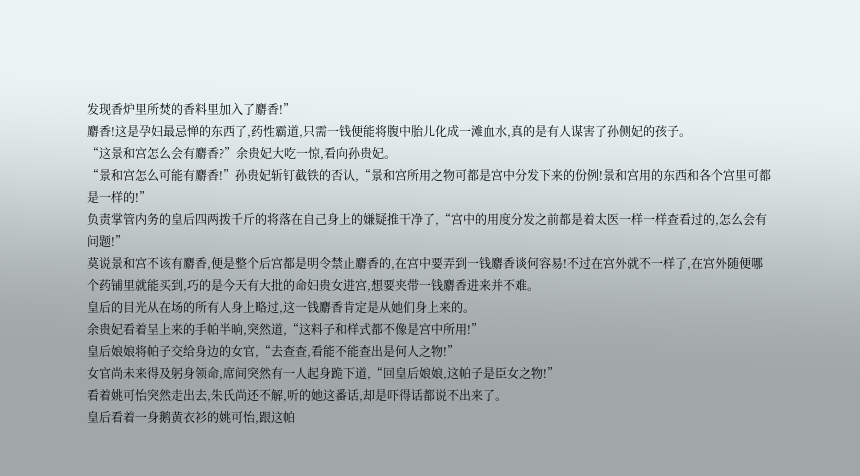发现香炉里所焚的香料里加入了麝香!”
麝香!这是孕妇最忌惮的东西了,药性霸道,只需一钱便能将腹中胎儿化成一滩血水,真的是有人谋害了孙侧妃的孩子。
“这景和宫怎么会有麝香?”余贵妃大吃一惊,看向孙贵妃。
“景和宫怎么可能有麝香!”孙贵妃斩钉截铁的否认,“景和宫所用之物可都是宫中分发下来的份例!景和宫用的东西和各个宫里可都是一样的!”
负责掌管内务的皇后四两拨千斤的将落在自己身上的嫌疑推干净了,“宫中的用度分发之前都是着太医一样一样查看过的,怎么会有问题!”
莫说景和宫不该有麝香,便是整个后宫都是明令禁止麝香的,在宫中要弄到一钱麝香谈何容易!不过在宫外就不一样了,在宫外随便哪个药铺里就能买到,巧的是今天有大批的命妇贵女进宫,想要夹带一钱麝香进来并不难。
皇后的目光从在场的所有人身上略过,这一钱麝香肯定是从她们身上来的。
余贵妃看着呈上来的手帕半晌,突然道,“这料子和样式都不像是宫中所用!”
皇后娘娘将帕子交给身边的女官,“去查查,看能不能查出是何人之物!”
女官尚未来得及躬身领命,席间突然有一人起身跪下道,“回皇后娘娘,这帕子是臣女之物!”
看着姚可怡突然走出去,朱氏尚还不解,听的她这番话,却是吓得话都说不出来了。
皇后看着一身鹅黄衣衫的姚可怡,跟这帕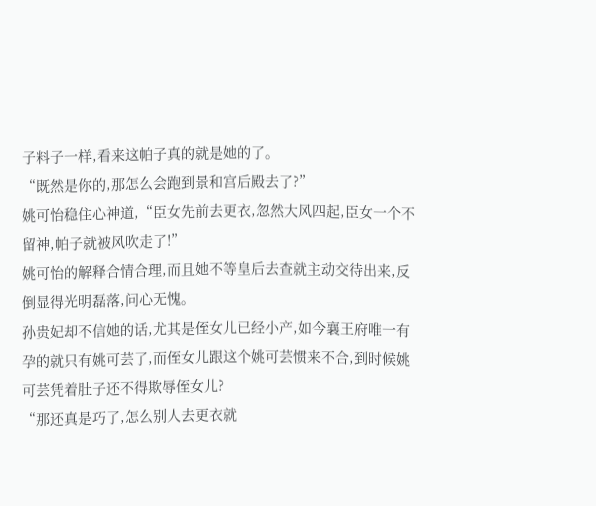子料子一样,看来这帕子真的就是她的了。
“既然是你的,那怎么会跑到景和宫后殿去了?”
姚可怡稳住心神道,“臣女先前去更衣,忽然大风四起,臣女一个不留神,帕子就被风吹走了!”
姚可怡的解释合情合理,而且她不等皇后去查就主动交待出来,反倒显得光明磊落,问心无愧。
孙贵妃却不信她的话,尤其是侄女儿已经小产,如今襄王府唯一有孕的就只有姚可芸了,而侄女儿跟这个姚可芸惯来不合,到时候姚可芸凭着肚子还不得欺辱侄女儿?
“那还真是巧了,怎么别人去更衣就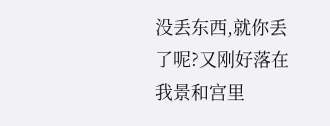没丢东西,就你丢了呢?又刚好落在我景和宫里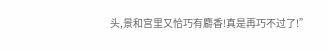头,景和宫里又恰巧有麝香!真是再巧不过了!”